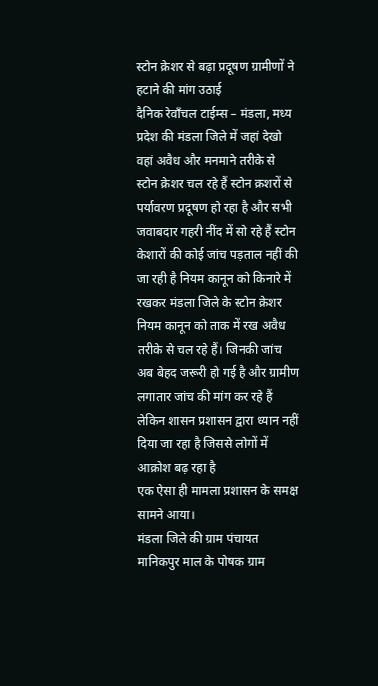स्टोन क्रेशर से बढ़ा प्रदूषण ग्रामीणों ने हटाने की मांग उठाई
दैनिक रेवाँचल टाईम्स – मंडला, मध्य प्रदेश की मंडला जिले में जहां देखो वहां अवैध और मनमाने तरीके से स्टोन क्रेशर चल रहे हैं स्टोन क्रशरों से पर्यावरण प्रदूषण हो रहा है और सभी जवाबदार गहरी नींद में सो रहे हैं स्टोन केशारों की कोई जांच पड़ताल नहीं की जा रही है नियम कानून को किनारे में रखकर मंडला जिले के स्टोन क्रेशर नियम कानून को ताक में रख अवैध तरीके से चल रहे हैं। जिनकी जांच अब बेहद जरूरी हो गई है और ग्रामीण लगातार जांच की मांग कर रहे हैं लेकिन शासन प्रशासन द्वारा ध्यान नहीं दिया जा रहा है जिससे लोगों में आक्रोश बढ़ रहा है
एक ऐसा ही मामला प्रशासन के समक्ष सामने आया।
मंडला जिले की ग्राम पंचायत मानिकपुर माल के पोषक ग्राम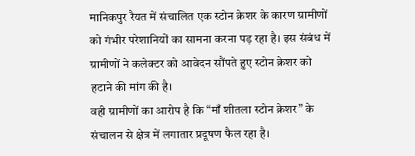मानिकपुर रैयत में संचालित एक स्टोन क्रेशर के कारण ग्रामीणों को गंभीर परेशानियों का सामना करना पड़ रहा है। इस संबंध में ग्रामीणों ने कलेक्टर को आवेदन सौंपते हुए स्टोन क्रेशर को हटाने की मांग की है।
वही ग्रामीणों का आरोप है कि “माँ शीतला स्टोन क्रेशर” के संचालन से क्षेत्र में लगातार प्रदूषण फैल रहा है।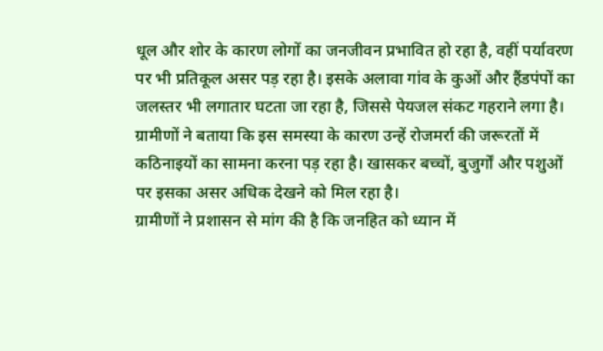धूल और शोर के कारण लोगों का जनजीवन प्रभावित हो रहा है, वहीं पर्यावरण पर भी प्रतिकूल असर पड़ रहा है। इसके अलावा गांव के कुओं और हैंडपंपों का जलस्तर भी लगातार घटता जा रहा है, जिससे पेयजल संकट गहराने लगा है।
ग्रामीणों ने बताया कि इस समस्या के कारण उन्हें रोजमर्रा की जरूरतों में कठिनाइयों का सामना करना पड़ रहा है। खासकर बच्चों, बुजुर्गों और पशुओं पर इसका असर अधिक देखने को मिल रहा है।
ग्रामीणों ने प्रशासन से मांग की है कि जनहित को ध्यान में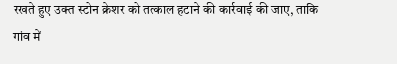रखते हुए उक्त स्टोन क्रेशर को तत्काल हटाने की कार्रवाई की जाए, ताकि गांव में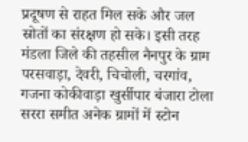प्रदूषण से राहत मिल सके और जल स्रोतों का संरक्षण हो सके। इसी तरह मंडला जिले की तहसील नैनपुर के ग्राम परसवाड़ा, देवरी, चिचोली, चरगांव, गजना कोकीवाड़ा खुर्सीपार बंजारा टोला सररा समीत अनेक ग्रामों में स्टोन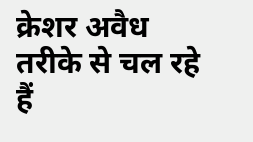क्रेशर अवैध तरीके से चल रहे हैं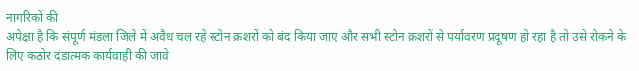नागरिकों की
अपेक्षा है कि संपूर्ण मंडला जिले में अवैध चल रहे स्टोन क्रशरों को बंद किया जाए और सभी स्टोन क्रशरों से पर्यावरण प्रदूषण हो रहा है तो उसे रोकने के लिए कठोर दंडात्मक कार्यवाही की जावे